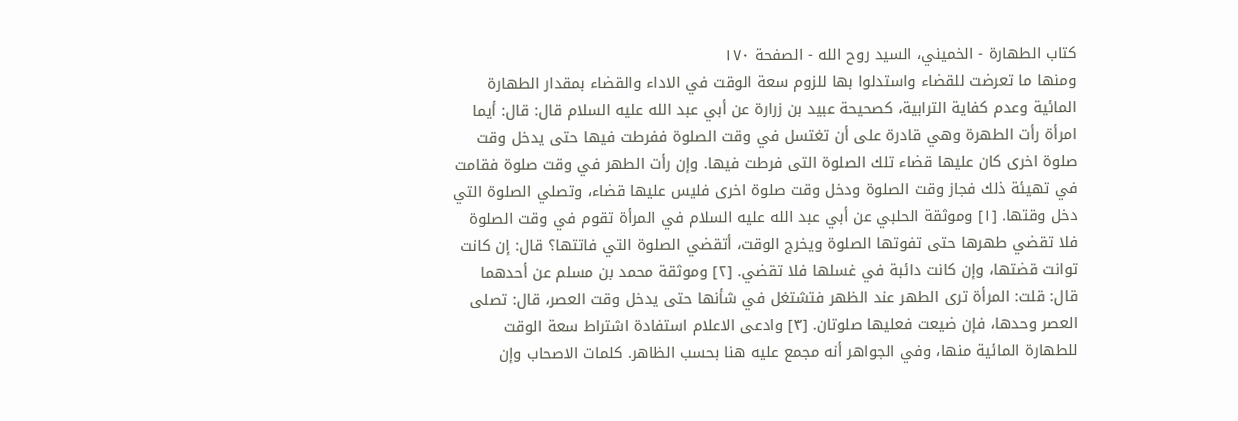كتاب الطهارة - الخميني، السيد روح الله - الصفحة ١٧٠
ومنها ما تعرضت للقضاء واستدلوا بها للزوم سعة الوقت في الاداء والقضاء بمقدار الطهارة المائية وعدم كفاية الترابية، كصحيحة عبيد بن زرارة عن أبي عبد الله عليه السلام قال: قال: أيما امرأة رأت الطهرة وهي قادرة على أن تغتسل في وقت الصلوة ففرطت فيها حتى يدخل وقت صلوة اخرى كان عليها قضاء تلك الصلوة التى فرطت فيها. وإن رأت الطهر في وقت صلوة فقامت في تهيئة ذلك فجاز وقت الصلوة ودخل وقت صلوة اخرى فليس عليها قضاء، وتصلي الصلوة التي دخل وقتها. [١] وموثقة الحلبي عن أبي عبد الله عليه السلام في المرأة تقوم في وقت الصلوة فلا تقضي طهرها حتى تفوتها الصلوة ويخرج الوقت، أتقضي الصلوة التي فاتتها؟ قال: إن كانت توانت قضتها، وإن كانت دائبة في غسلها فلا تقضي. [٢] وموثقة محمد بن مسلم عن أحدهما قال: قلت: المرأة ترى الطهر عند الظهر فتشتغل في شأنها حتى يدخل وقت العصر، قال: تصلى العصر وحدها، فإن ضيعت فعليها صلوتان. [٣] وادعى الاعلام استفادة اشتراط سعة الوقت للطهارة المائية منها، وفي الجواهر أنه مجمع عليه هنا بحسب الظاهر. كلمات الاصحاب وإن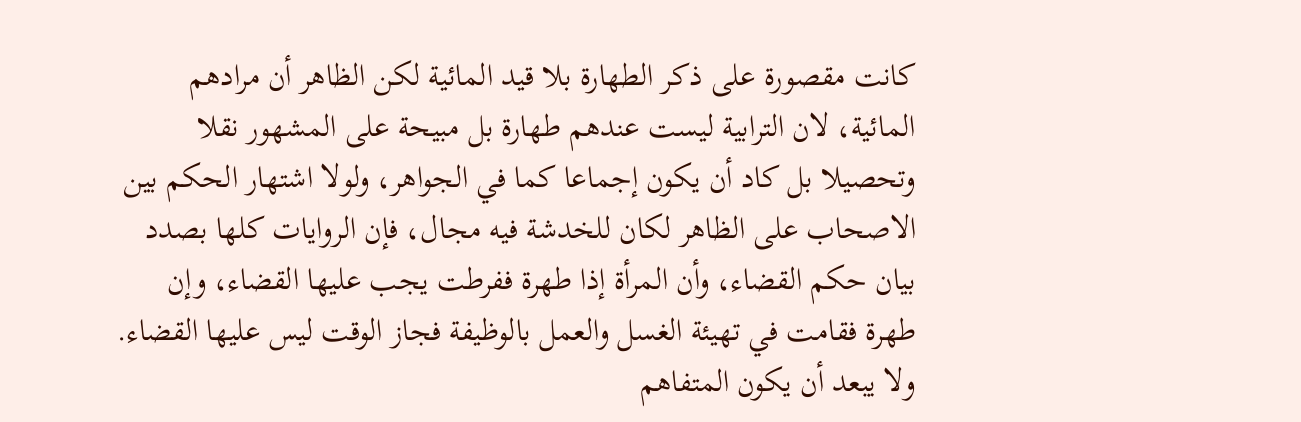كانت مقصورة على ذكر الطهارة بلا قيد المائية لكن الظاهر أن مرادهم المائية، لان الترابية ليست عندهم طهارة بل مبيحة على المشهور نقلا وتحصيلا بل كاد أن يكون إجماعا كما في الجواهر، ولولا اشتهار الحكم بين الاصحاب على الظاهر لكان للخدشة فيه مجال، فإن الروايات كلها بصدد بيان حكم القضاء، وأن المرأة إذا طهرة ففرطت يجب عليها القضاء، وإن طهرة فقامت في تهيئة الغسل والعمل بالوظيفة فجاز الوقت ليس عليها القضاء. ولا يبعد أن يكون المتفاهم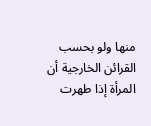منها ولو بحسب القرائن الخارجية أن المرأة إذا طهرت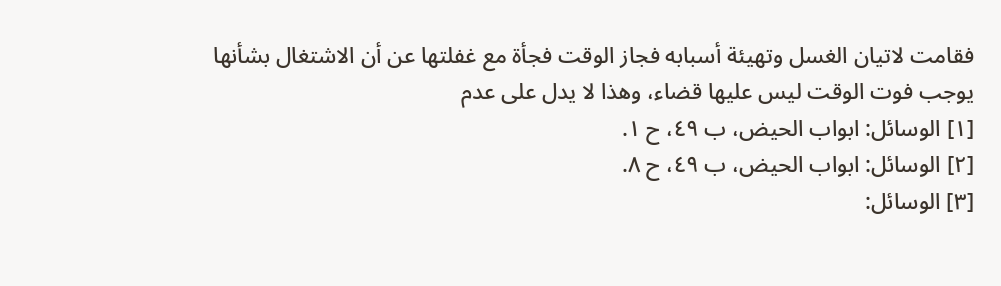فقامت لاتيان الغسل وتهيئة أسبابه فجاز الوقت فجأة مع غفلتها عن أن الاشتغال بشأنها يوجب فوت الوقت ليس عليها قضاء، وهذا لا يدل على عدم
[١] الوسائل: ابواب الحيض، ب ٤٩، ح ١.
[٢] الوسائل: ابواب الحيض، ب ٤٩، ح ٨.
[٣] الوسائل: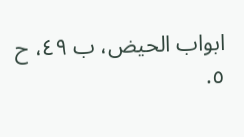ابواب الحيض، ب ٤٩، ح ٥.